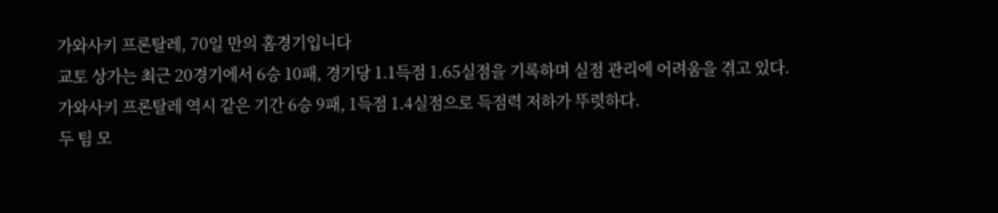가와사키 프론탈레, 70일 만의 홈경기입니다
교토 상가는 최근 20경기에서 6승 10패, 경기당 1.1득점 1.65실점을 기록하며 실점 관리에 어려움을 겪고 있다.
가와사키 프론탈레 역시 같은 기간 6승 9패, 1득점 1.4실점으로 득점력 저하가 뚜렷하다.
두 팀 모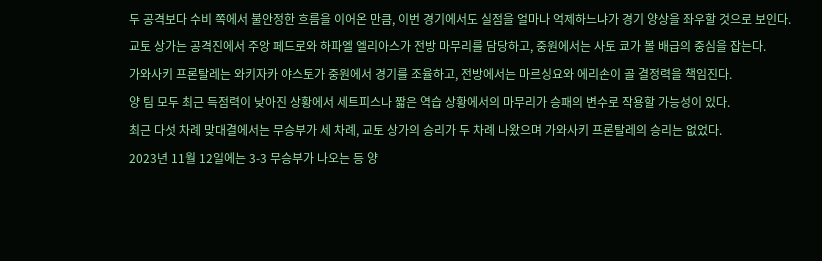두 공격보다 수비 쪽에서 불안정한 흐름을 이어온 만큼, 이번 경기에서도 실점을 얼마나 억제하느냐가 경기 양상을 좌우할 것으로 보인다.
교토 상가는 공격진에서 주앙 페드로와 하파엘 엘리아스가 전방 마무리를 담당하고, 중원에서는 사토 쿄가 볼 배급의 중심을 잡는다.
가와사키 프론탈레는 와키자카 야스토가 중원에서 경기를 조율하고, 전방에서는 마르싱요와 에리손이 골 결정력을 책임진다.
양 팀 모두 최근 득점력이 낮아진 상황에서 세트피스나 짧은 역습 상황에서의 마무리가 승패의 변수로 작용할 가능성이 있다.
최근 다섯 차례 맞대결에서는 무승부가 세 차례, 교토 상가의 승리가 두 차례 나왔으며 가와사키 프론탈레의 승리는 없었다.
2023년 11월 12일에는 3-3 무승부가 나오는 등 양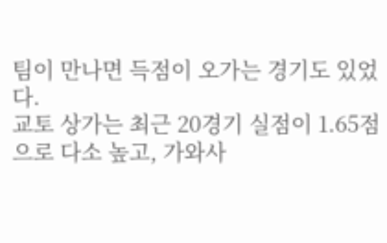팀이 만나면 득점이 오가는 경기도 있었다.
교토 상가는 최근 20경기 실점이 1.65점으로 다소 높고, 가와사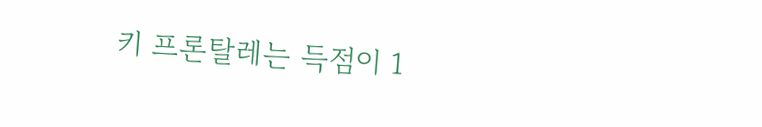키 프론탈레는 득점이 1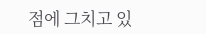점에 그치고 있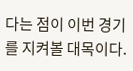다는 점이 이번 경기를 지켜볼 대목이다.